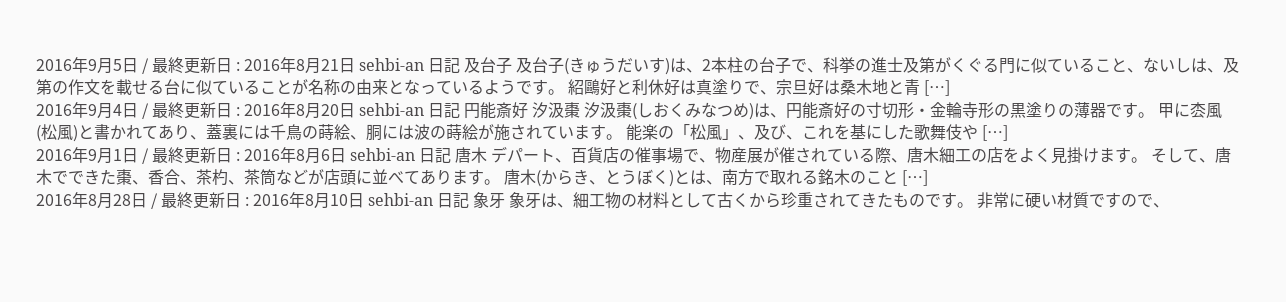2016年9月5日 / 最終更新日 : 2016年8月21日 sehbi-an 日記 及台子 及台子(きゅうだいす)は、2本柱の台子で、科挙の進士及第がくぐる門に似ていること、ないしは、及第の作文を載せる台に似ていることが名称の由来となっているようです。 紹鷗好と利休好は真塗りで、宗旦好は桑木地と青 […]
2016年9月4日 / 最終更新日 : 2016年8月20日 sehbi-an 日記 円能斎好 汐汲棗 汐汲棗(しおくみなつめ)は、円能斎好の寸切形・金輪寺形の黒塗りの薄器です。 甲に枩風(松風)と書かれてあり、蓋裏には千鳥の蒔絵、胴には波の蒔絵が施されています。 能楽の「松風」、及び、これを基にした歌舞伎や […]
2016年9月1日 / 最終更新日 : 2016年8月6日 sehbi-an 日記 唐木 デパート、百貨店の催事場で、物産展が催されている際、唐木細工の店をよく見掛けます。 そして、唐木でできた棗、香合、茶杓、茶筒などが店頭に並べてあります。 唐木(からき、とうぼく)とは、南方で取れる銘木のこと […]
2016年8月28日 / 最終更新日 : 2016年8月10日 sehbi-an 日記 象牙 象牙は、細工物の材料として古くから珍重されてきたものです。 非常に硬い材質ですので、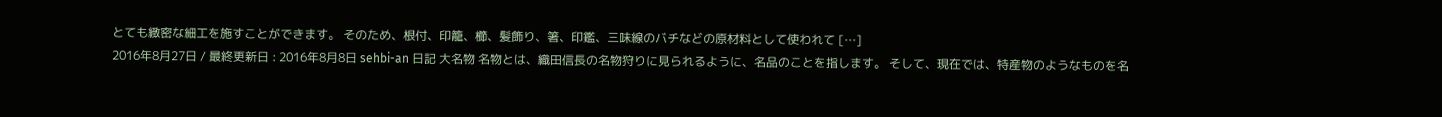とても緻密な細工を施すことができます。 そのため、根付、印籠、櫛、髪飾り、箸、印鑑、三味線のバチなどの原材料として使われて […]
2016年8月27日 / 最終更新日 : 2016年8月8日 sehbi-an 日記 大名物 名物とは、織田信長の名物狩りに見られるように、名品のことを指します。 そして、現在では、特産物のようなものを名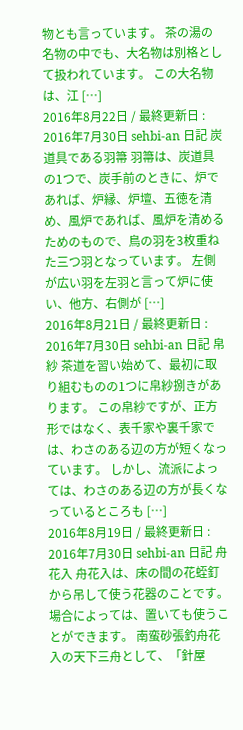物とも言っています。 茶の湯の名物の中でも、大名物は別格として扱われています。 この大名物は、江 […]
2016年8月22日 / 最終更新日 : 2016年7月30日 sehbi-an 日記 炭道具である羽箒 羽箒は、炭道具の1つで、炭手前のときに、炉であれば、炉縁、炉壇、五徳を清め、風炉であれば、風炉を清めるためのもので、鳥の羽を3枚重ねた三つ羽となっています。 左側が広い羽を左羽と言って炉に使い、他方、右側が […]
2016年8月21日 / 最終更新日 : 2016年7月30日 sehbi-an 日記 帛紗 茶道を習い始めて、最初に取り組むものの1つに帛紗捌きがあります。 この帛紗ですが、正方形ではなく、表千家や裏千家では、わさのある辺の方が短くなっています。 しかし、流派によっては、わさのある辺の方が長くなっているところも […]
2016年8月19日 / 最終更新日 : 2016年7月30日 sehbi-an 日記 舟花入 舟花入は、床の間の花蛭釘から吊して使う花器のことです。 場合によっては、置いても使うことができます。 南蛮砂張釣舟花入の天下三舟として、「針屋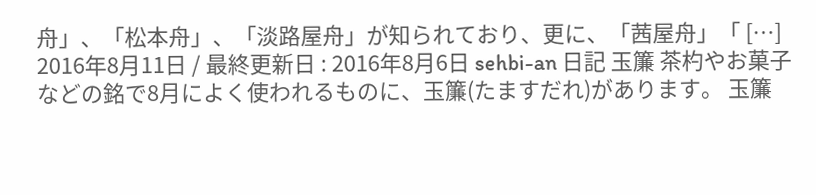舟」、「松本舟」、「淡路屋舟」が知られており、更に、「茜屋舟」「 […]
2016年8月11日 / 最終更新日 : 2016年8月6日 sehbi-an 日記 玉簾 茶杓やお菓子などの銘で8月によく使われるものに、玉簾(たますだれ)があります。 玉簾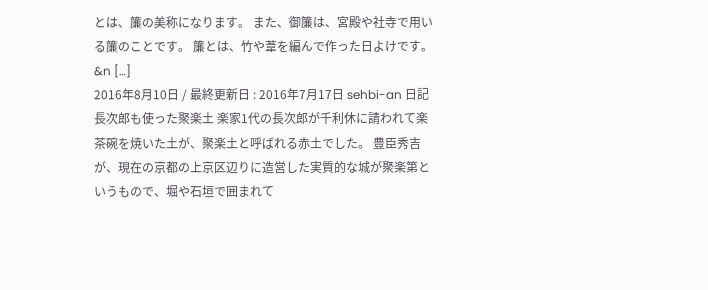とは、簾の美称になります。 また、御簾は、宮殿や社寺で用いる簾のことです。 簾とは、竹や葦を編んで作った日よけです。 &n […]
2016年8月10日 / 最終更新日 : 2016年7月17日 sehbi-an 日記 長次郎も使った聚楽土 楽家1代の長次郎が千利休に請われて楽茶碗を焼いた土が、聚楽土と呼ばれる赤土でした。 豊臣秀吉が、現在の京都の上京区辺りに造営した実質的な城が聚楽第というもので、堀や石垣で囲まれて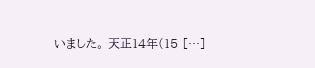いました。 天正14年(15 […]